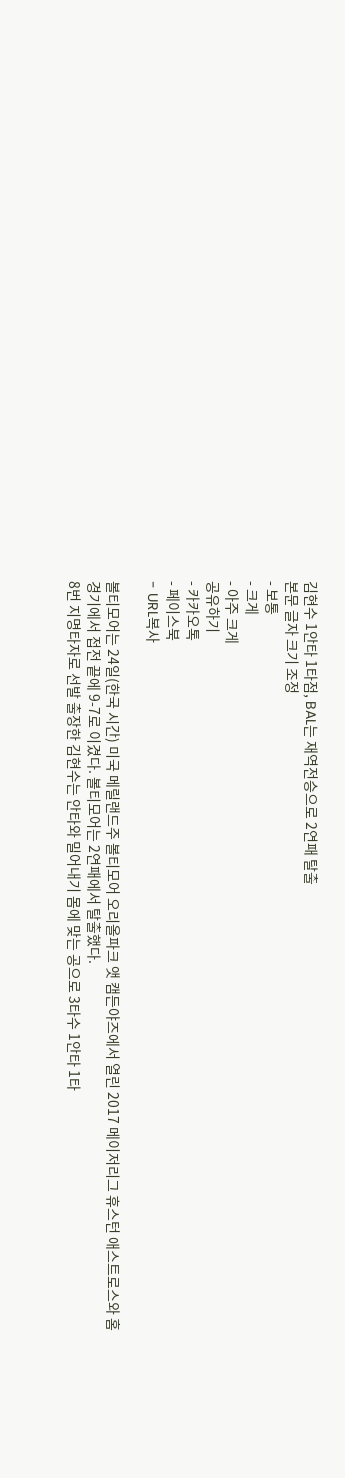김현수 1안타 1타점, BAL는 재역전승으로 2연패 탈출
본문 글자 크기 조정
- 보통
- 크게
- 아주 크게
공유하기
- 카카오톡
- 페이스북
- URL복사

볼티모어는 24일(한국 시간) 미국 메릴랜드주 볼티모어 오리올파크 앳 캠든야즈에서 열린 2017 메이저리그 휴스턴 애스트로스와 홈경기에서 접전 끝에 9-7로 이겼다. 볼티모어는 2연패에서 탈출했다.
8번 지명타자로 선발 출장한 김현수는 안타와 밀어내기 몸에 맞는 공으로 3타수 1안타 1타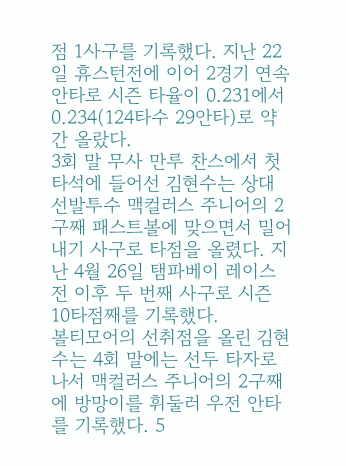점 1사구를 기록했다. 지난 22일 휴스턴전에 이어 2경기 연속 안타로 시즌 타율이 0.231에서 0.234(124타수 29안타)로 약간 올랐다.
3회 말 무사 만루 찬스에서 첫 타석에 들어선 김현수는 상대 선발투수 맥컬러스 주니어의 2구째 패스트볼에 맞으면서 밀어내기 사구로 타점을 올렸다. 지난 4월 26일 탬파베이 레이스전 이후 두 번째 사구로 시즌 10타점째를 기록했다.
볼티모어의 선취점을 올린 김현수는 4회 말에는 선두 타자로 나서 맥컬러스 주니어의 2구째에 방망이를 휘둘러 우전 안타를 기록했다. 5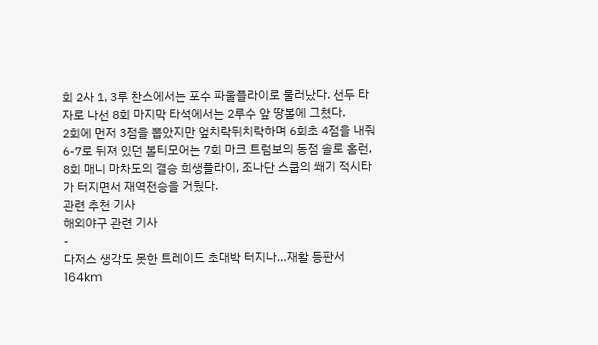회 2사 1, 3루 찬스에서는 포수 파울플라이로 물러났다. 선두 타자로 나선 8회 마지막 타석에서는 2루수 앞 땅볼에 그쳤다.
2회에 먼저 3점을 뽑았지만 엎치락뒤치락하며 6회초 4점을 내줘 6-7로 뒤져 있던 볼티모어는 7회 마크 트럼보의 동점 솔로 홈런, 8회 매니 마차도의 결승 희생플라이, 조나단 스쿱의 쐐기 적시타가 터지면서 재역전승을 거뒀다.
관련 추천 기사
해외야구 관련 기사
-
다저스 생각도 못한 트레이드 초대박 터지나…재활 등판서 164km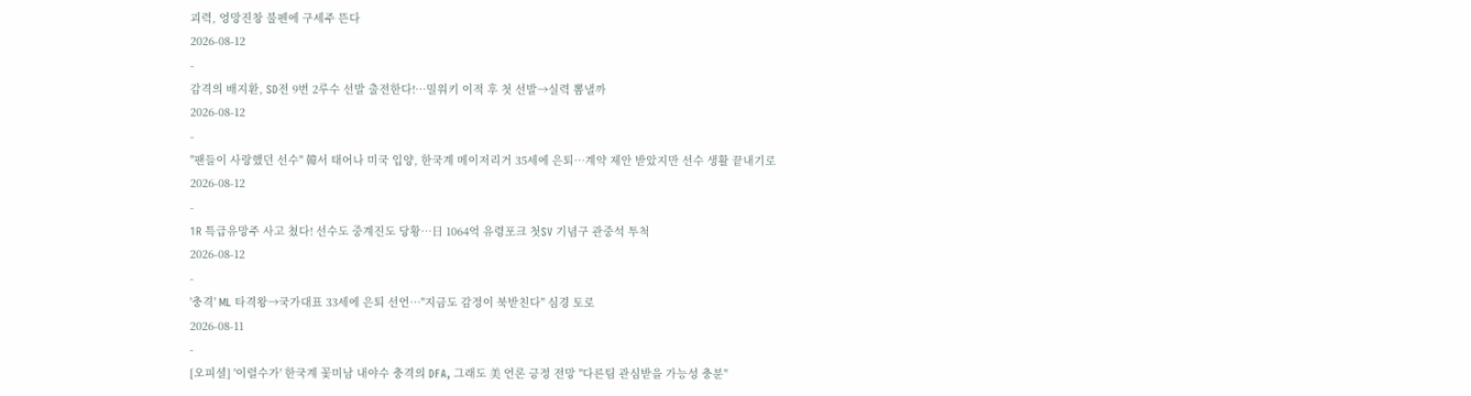괴력, 엉망진창 불펜에 구세주 뜬다
2026-08-12
-
감격의 배지환, SD전 9번 2루수 선발 출전한다!…밀워키 이적 후 첫 선발→실력 뽐낼까
2026-08-12
-
"팬들이 사랑했던 선수" 韓서 태어나 미국 입양, 한국계 메이저리거 35세에 은퇴…계약 제안 받았지만 선수 생활 끝내기로
2026-08-12
-
1R 특급유망주 사고 쳤다! 선수도 중계진도 당황…日 1064억 유령포크 첫SV 기념구 관중석 투척
2026-08-12
-
'충격' ML 타격왕→국가대표 33세에 은퇴 선언…"지금도 감정이 북받친다" 심경 토로
2026-08-11
-
[오피셜] '이럴수가' 한국계 꽃미남 내야수 충격의 DFA, 그래도 美 언론 긍정 전망 "다른팀 관심받을 가능성 충분"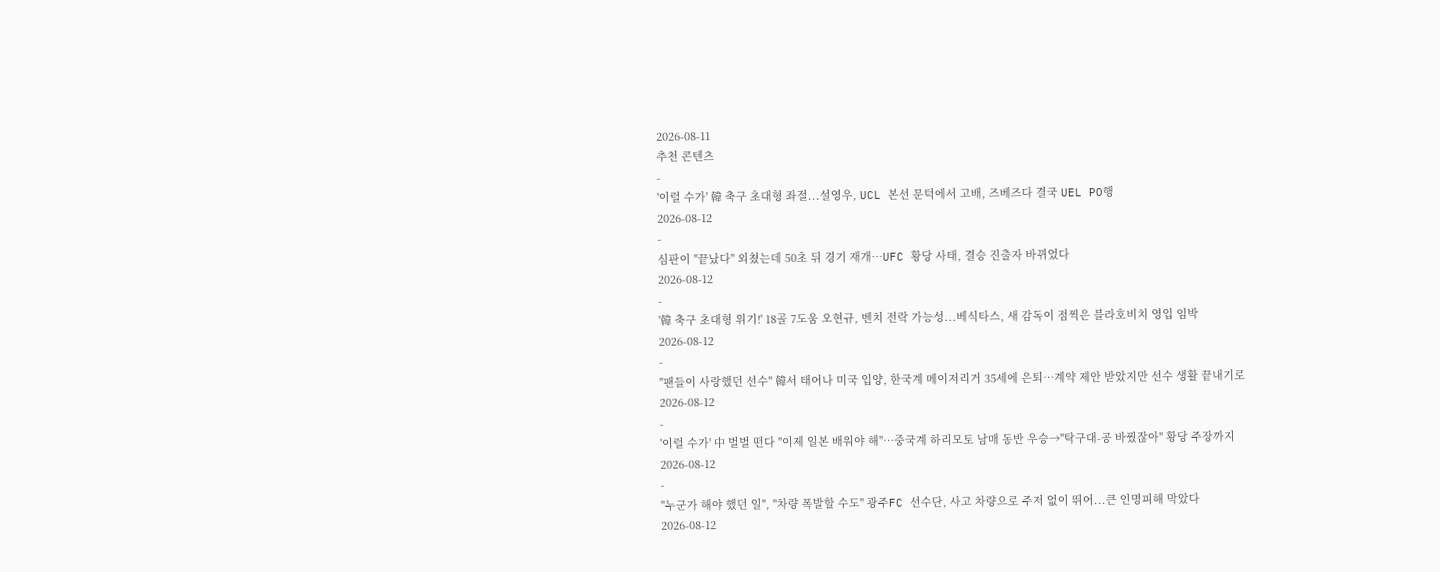2026-08-11
추천 콘텐츠
-
'이럴 수가' 韓 축구 초대형 좌절...설영우, UCL 본선 문턱에서 고배, 즈베즈다 결국 UEL PO행
2026-08-12
-
심판이 "끝났다" 외쳤는데 50초 뒤 경기 재개…UFC 황당 사태, 결승 진출자 바뀌었다
2026-08-12
-
'韓 축구 초대형 위기!' 18골 7도움 오현규, 벤치 전락 가능성...베식타스, 새 감독이 점찍은 블라호비치 영입 임박
2026-08-12
-
"팬들이 사랑했던 선수" 韓서 태어나 미국 입양, 한국계 메이저리거 35세에 은퇴…계약 제안 받았지만 선수 생활 끝내기로
2026-08-12
-
'이럴 수가' 中 벌벌 떤다 "이제 일본 배워야 해"…중국계 하리모토 남매 동반 우승→"탁구대-공 바꿨잖아" 황당 주장까지
2026-08-12
-
"누군가 해야 했던 일", "차량 폭발할 수도" 광주FC 선수단, 사고 차량으로 주저 없이 뛰어...큰 인명피해 막았다
2026-08-12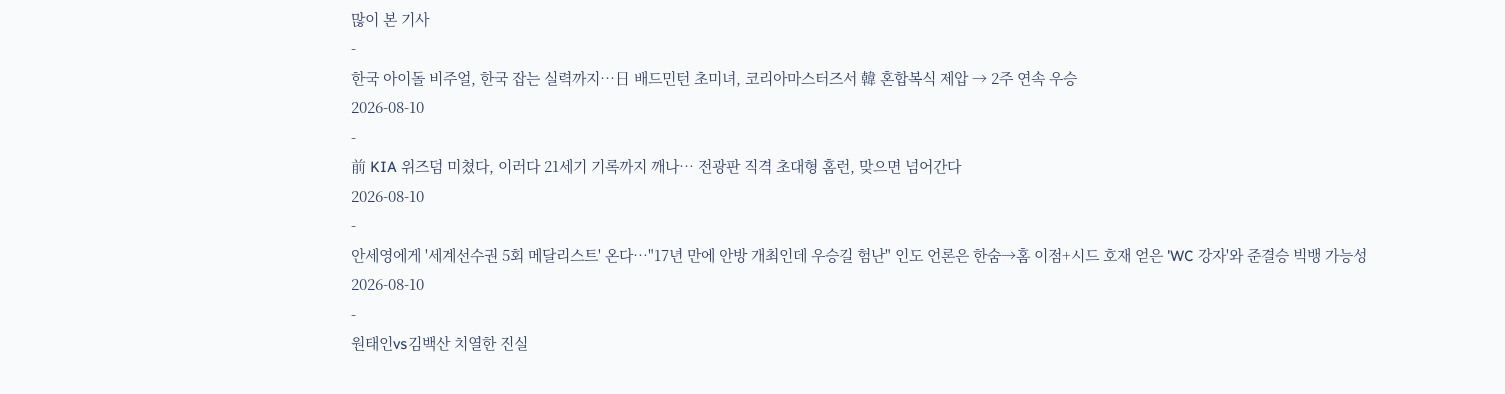많이 본 기사
-
한국 아이돌 비주얼, 한국 잡는 실력까지…日 배드민턴 초미녀, 코리아마스터즈서 韓 혼합복식 제압 → 2주 연속 우승
2026-08-10
-
前 KIA 위즈덤 미쳤다, 이러다 21세기 기록까지 깨나… 전광판 직격 초대형 홈런, 맞으면 넘어간다
2026-08-10
-
안세영에게 '세계선수권 5회 메달리스트' 온다…"17년 만에 안방 개최인데 우승길 험난" 인도 언론은 한숨→홈 이점+시드 호재 얻은 'WC 강자'와 준결승 빅뱅 가능성
2026-08-10
-
원태인vs김백산 치열한 진실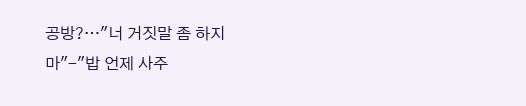공방?…"너 거짓말 좀 하지 마"-"밥 언제 사주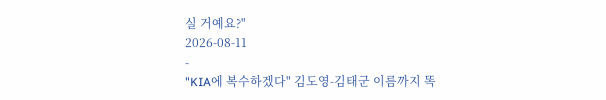실 거예요?"
2026-08-11
-
"KIA에 복수하겠다" 김도영-김태군 이름까지 똑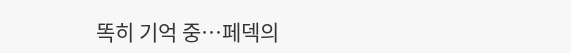똑히 기억 중…페덱의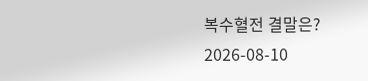복수혈전 결말은?
2026-08-10